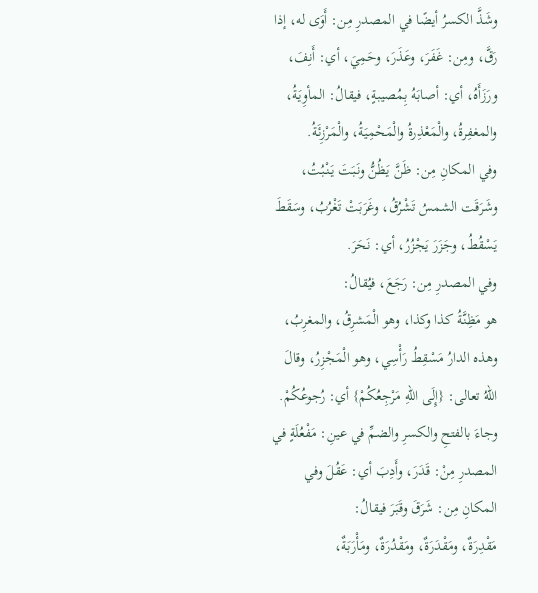وشَذَّ الكسرُ أيضًا في المصدرِ مِن: أَوَى له، إذا رَقَّ، ومِن: غَفَرَ، وعَذَرَ، وحَمِيَ، أي: أَنِفَ، ورَزَأَهُ، أي: أصابَهُ بِمُصيبةٍ، فيقالُ: المأوِيَةُ، والمغفِرةُ، والْمَعْذِرةُ والْمَحْمِيَةُ، والْمَرْزِئَةُ.
وفي المكانِ مِن: ظَنَّ يَظُنُّ ونَبَتَ يَنْبُتُ، وشَرَقَت الشمسُ تَشْرُقُ، وغَرَبَتْ تَغْرُبُ، وسَقَطَ يَسْقُطُ، وجَزَرَ يَجْزُرُ، أي: نَحَرَ.
وفي المصدرِ مِن: رَجَعَ، فيُقالُ:
هو مَظِنَّةُ كذا وكذا، وهو الْمَشرِقُ، والمغرِبُ، وهذه الدارُ مَسْقِطُ رَأْسِي، وهو الْمَجْزِرُ، وقالَ اللهُ تعالى: {إِلَى اللهِ مَرْجِعُكُمْ} أي: رُجوعُكُمْ.
وجاءَ بالفتحِ والكسرِ والضمِّ في عينِ: مَفْعُلَةٍ في المصدرِ مِنْ: قَدَرَ، وأَدِبَ أي: عَقُلَ وفي المكانِ مِن: شَرَقَ وقَبَرَ فيقالُ:
مَقْدِرَةٌ، ومَقْدَرَةٌ، ومَقْدُرَةٌ، ومَأْرَبَةٌ،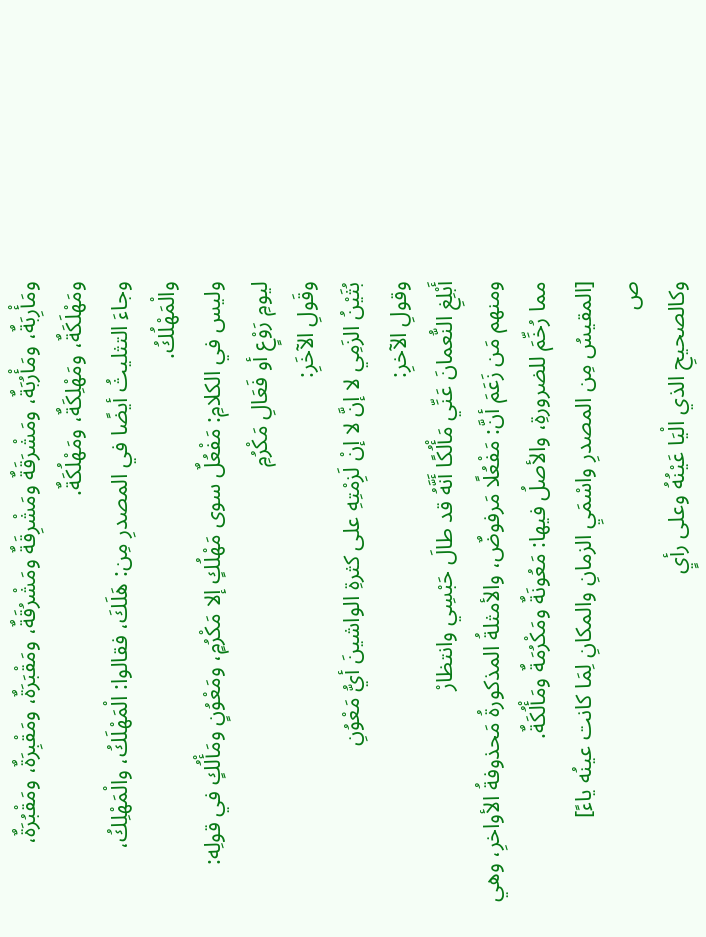ومَأْرِبَةٌ، ومَأْرُبَةٌ، ومَشْرَقَةٌ ومَشْرِقَةٌ ومَشْرُقَةٌ، ومَقْبَرَةٌ، ومَقْبِرَةٌ، ومَقْبُرَةٌ، ومَهْلَكَةٌ، ومَهْلِكَةٌ، ومَهْلُكَةٌ.
وجاءَ التثليثُ أيضًا في المصدرِ مِن: هَلَكَ، فقالوا: الْمَهْلَكُ، والْمَهْلِكُ، والْمَهْلُكُ.
وليس في الكلامِ: مَفْعُلٌ سوى مَهْلُكٍ إلا مَكْرُمٍ، ومَعْوُنٍ ومَأْلُكٍ في قولِه:
ليومِ رَوْعٍ أو فَعَالِ مَكْرُمِ
وقَولِ الآخَرِ:
بُثَيْنُ الزَمِي لا إنَّ لا إنْ لَزِمْتِهِ على كثرةِ الواشينَ أيُّ مَعْوُنِ
وقولِ الآخرِ:
أَبْلِغِ النُّعمانَ عَنِّي مَأْلُكًا أَنَّهُ قد طالَ حَبْسِي وانتظارْ
ومنهم مَن زَعَمَ أنَّ: مَفْعُلًا مَرفوضٌ، والأمثلةُ المذكورةُ مَحذوفةُ الأواخرِ، وهي مما رُخِّمَ للضرورةِ، والأصلُ فيها: مَعُونَةٌ ومَكْرُمَةٌ ومَأْلُكَةٌ.
[المقيسُ مِن المصدرِ واسْمَيِ الزمانِ والمكانِ لِمَا كانت عينُه ياءً]
ص
وكالصحيحِ الذي الْيَا عَيْنُهُ وعلى رأيٍ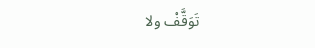تَوَقَّفْ ولا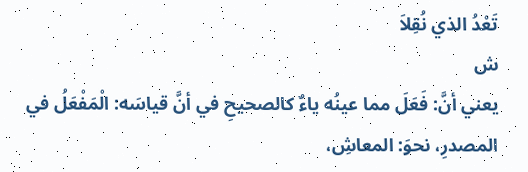تَعْدُ الذي نُقِلاَ
ش
يعني أنَّ: فَعَلَ مما عينُه ياءٌ كالصحيحِ في أنَّ قياسَه: الْمَفْعَلُ في المصدرِ، نحوَ: المعاشِ،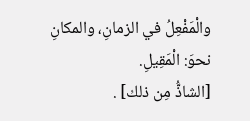والْمَفْعِلُ في الزمانِ، والمكانِ نحوَ: الْمَقِيلِ.
[الشاذُّ مِن ذلك] .